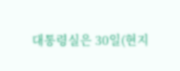대통령실은 30일(현지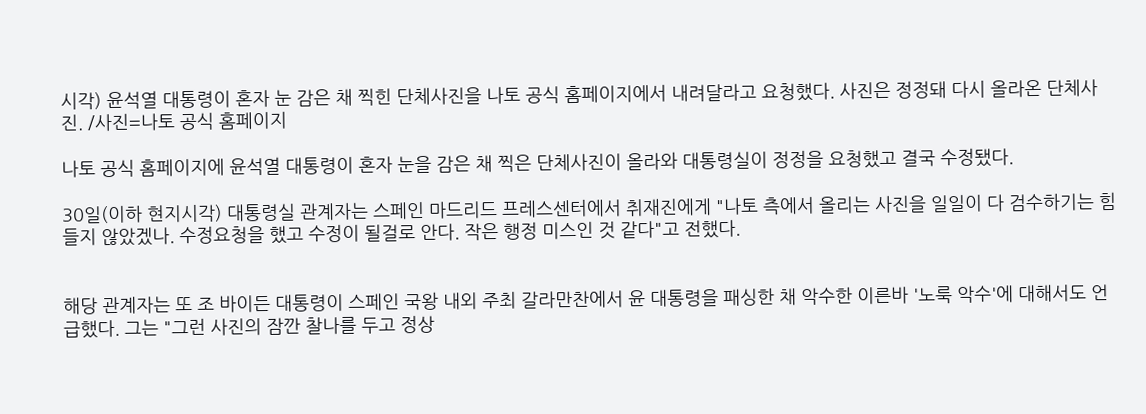시각) 윤석열 대통령이 혼자 눈 감은 채 찍힌 단체사진을 나토 공식 홈페이지에서 내려달라고 요청했다. 사진은 정정돼 다시 올라온 단체사진. /사진=나토 공식 홈페이지

나토 공식 홈페이지에 윤석열 대통령이 혼자 눈을 감은 채 찍은 단체사진이 올라와 대통령실이 정정을 요청했고 결국 수정됐다.

30일(이하 현지시각) 대통령실 관계자는 스페인 마드리드 프레스센터에서 취재진에게 "나토 측에서 올리는 사진을 일일이 다 검수하기는 힘들지 않았겠나. 수정요청을 했고 수정이 될걸로 안다. 작은 행정 미스인 것 같다"고 전했다.


해당 관계자는 또 조 바이든 대통령이 스페인 국왕 내외 주최 갈라만찬에서 윤 대통령을 패싱한 채 악수한 이른바 '노룩 악수'에 대해서도 언급했다. 그는 "그런 사진의 잠깐 찰나를 두고 정상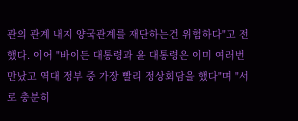관의 관계 내지 양국관계를 재단하는건 위험하다"고 전했다. 이어 "바이든 대통령과 윤 대통령은 이미 여러번 만났고 역대 정부 중 가장 빨리 정상회담을 했다"며 "서로 충분히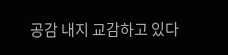공감 내지 교감하고 있다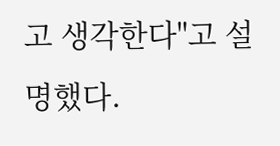고 생각한다"고 설명했다.